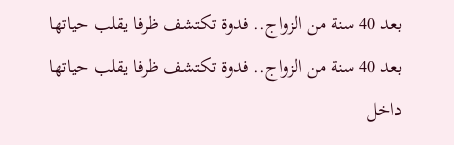بعد 40 سنة من الزواج.. فدوة تكتشف ظرفا يقلب حياتها
بعد 40 سنة من الزواج.. فدوة تكتشف ظرفا يقلب حياتها
داخل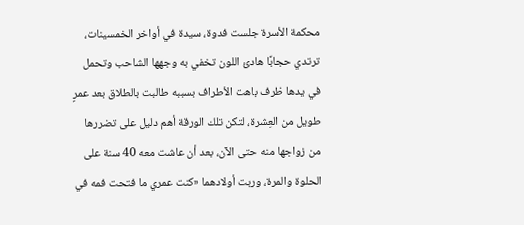محكمة الأسرة جلست فدوة، سيدة في أواخر الخمسينات، ترتدي حجابًا هادئ اللون تخفي به وجهها الشاحب وتحمل في يدها ظرف باهت الأطراف بسببه طالبت بالطلاق بعد عمرٍ طويل من العِشرة، لتكن تلك الورقة أهم دليل على تضررها من زواجها منه حتى الآن، بعد أن عاشت معه 40 سنة على الحلوة والمرة، وربت أولادهما «كنت عمري ما فتحت فمه في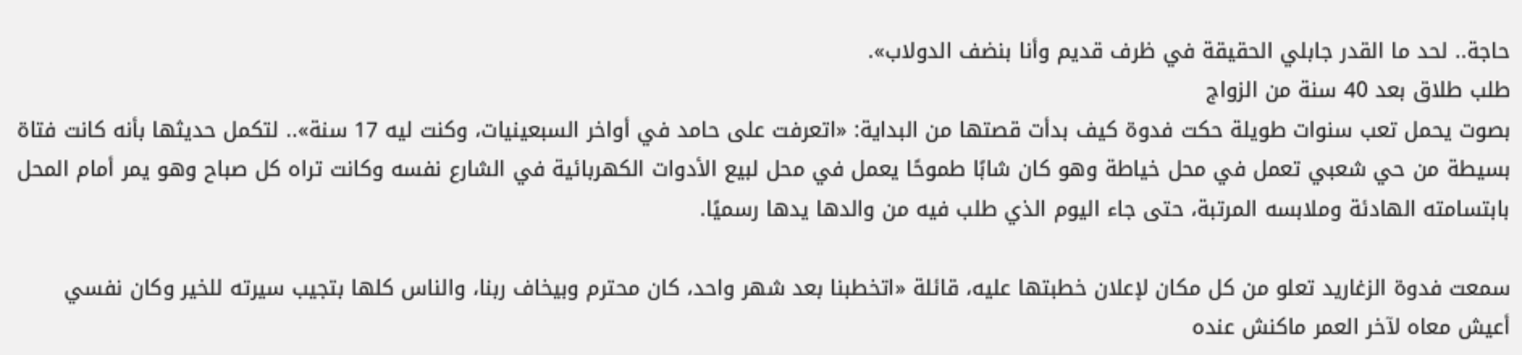حاجة.. لحد ما القدر جابلي الحقيقة في ظرف قديم وأنا بنضف الدولاب».
طلب طلاق بعد 40 سنة من الزواج
بصوت يحمل تعب سنوات طويلة حكت فدوة كيف بدأت قصتها من البداية: «اتعرفت على حامد في أواخر السبعينيات، وكنت ليه 17 سنة».. لتكمل حديثها بأنه كانت فتاة بسيطة من حي شعبي تعمل في محل خياطة وهو كان شابًا طموحًا يعمل في محل لبيع الأدوات الكهربائية في الشارع نفسه وكانت تراه كل صباح وهو يمر أمام المحل بابتسامته الهادئة وملابسه المرتبة، حتى جاء اليوم الذي طلب فيه من والدها يدها رسميًا.

سمعت فدوة الزغاريد تعلو من كل مكان لإعلان خطبتها عليه، قائلة «اتخطبنا بعد شهر واحد، كان محترم وبيخاف ربنا، والناس كلها بتجيب سيرته للخير وكان نفسي أعيش معاه لآخر العمر ماكنش عنده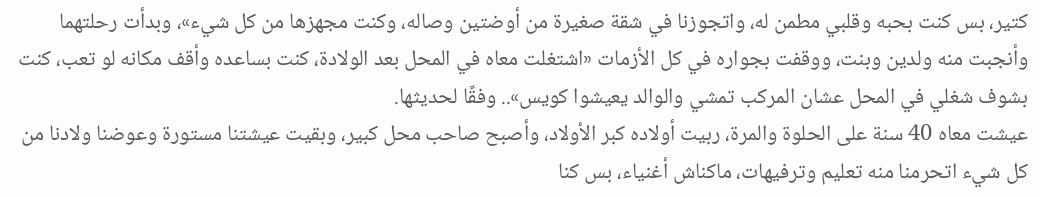كتير، بس كنت بحبه وقلبي مطمن له، واتجوزنا في شقة صغيرة من أوضتين وصاله، وكنت مجهزها من كل شيء»، وبدأت رحلتهما وأنجبت منه ولدين وبنت، ووقفت بجواره في كل الأزمات «اشتغلت معاه في المحل بعد الولادة، كنت بساعده وأقف مكانه لو تعب، كنت بشوف شغلي في المحل عشان المركب تمشي والوالد يعيشوا كويس».. وفقًا لحديثها.
عيشت معاه 40 سنة على الحلوة والمرة، ربيت أولاده كبر الأولاد، وأصبح صاحب محل كبير، وبقيت عيشتنا مستورة وعوضنا ولادنا من كل شيء اتحرمنا منه تعليم وترفيهات، ماكناش أغنياء، بس كنا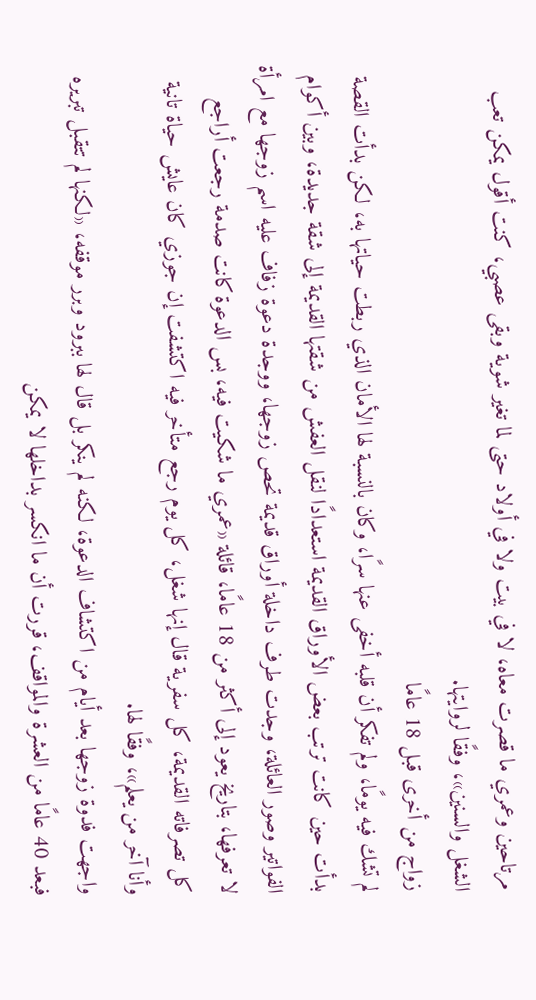مرتاحين وعمري ما قصرت معاه، لا في بيت ولا في أولاد حتى لما تغير شوية وبقى عصبي، كنت أقول يمكن تعب الشغل والسنين»، وفقًا لروايتها.
زواج من أخرى قبل 18 عامًا
لم تشك فيه يومًا، ولم تفكر أن قلبه أخفى عنها سرًا، وكان بالنسبة لها الأمان الذي ربطت حياتها به، لكن بدأت القصة بدأت حين كانت ترتب بعض الأوراق القديمة استعدادًا لنقل العفش من شقتها القديمة إلى شقة جديدة، وبين أكوام الفواتير وصور العائلة، وجدت طرف داخلة أوراق قديمة تحص زوجها، ووجدة دعوة زفاف عليه اسم زوجها مع امرأة لا تعرفها، بتاريخ يعود إلى أكثر من 18 عامًا، قائلة «عمري ما شكيت فيه، بس الدعوة كانت صدمة رجعت أراجع كل تصرفاته القديمة، كل سفرية قال إنها شغل، كل يوم رجع متأخر فيه اكتشفت إن جوزي كان عايش حياة تانية وأنا آخر من يعلم»، وفقًا لها.
واجهت فدوة زوجها بعد أيام من اكتشاف الدعوة، لكنه لم ينكر بل قال لها ببرود وبرر موقفه، «لكنها لم تتقبل تبريره فبعد 40 عامًا من العشرة والمواقف، قررت أن ما انكسر بداخلها لا يمكن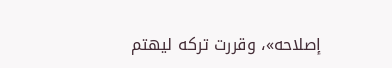إصلاحه»، وقررت تركه ليهتم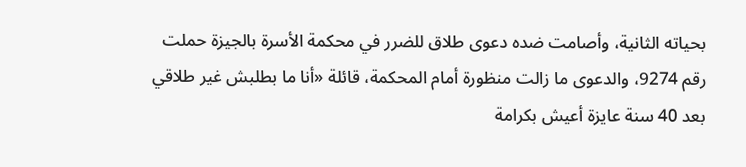بحياته الثانية، وأصامت ضده دعوى طلاق للضرر في محكمة الأسرة بالجيزة حملت رقم 9274، والدعوى ما زالت منظورة أمام المحكمة، قائلة «أنا ما بطلبش غير طلاقي بعد 40 سنة عايزة أعيش بكرامة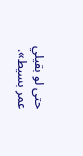حتى لو بقيلي عمر بسيط».